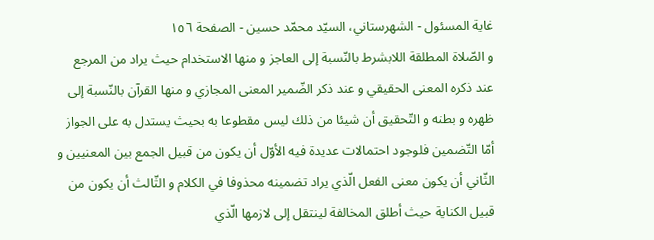غاية المسئول - الشهرستاني، السيّد محمّد حسين - الصفحة ١٥٦
و الصّلاة المطلقة اللابشرط بالنّسبة إلى العاجز و منها الاستخدام حيث يراد من المرجع عند ذكره المعنى الحقيقي و عند ذكر الضّمير المعنى المجازي و منها القرآن بالنّسبة إلى ظهره و بطنه و التّحقيق أن شيئا من ذلك ليس مقطوعا به بحيث يستدل به على الجواز أمّا التّضمين فلوجود احتمالات عديدة فيه الأوّل أن يكون من قبيل الجمع بين المعنيين و الثّاني أن يكون معنى الفعل الّذي يراد تضمينه محذوفا في الكلام و الثّالث أن يكون من قبيل الكناية حيث أطلق المخالفة لينتقل إلى لازمها الّذي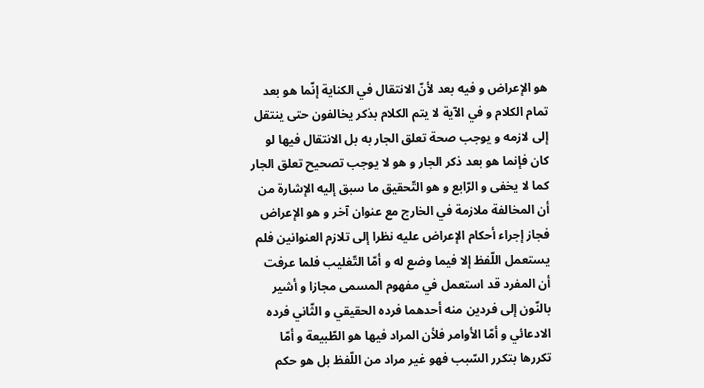هو الإعراض و فيه بعد لأنّ الانتقال في الكناية إنّما هو بعد تمام الكلام و في الآية لا يتم الكلام بذكر يخالفون حتى ينتقل إلى لازمه و يوجب صحة تعلق الجار به بل الانتقال فيها لو كان فإنما هو بعد ذكر الجار و هو لا يوجب تصحيح تعلق الجار كما لا يخفى و الرّابع و هو التّحقيق ما سبق إليه الإشارة من أن المخالفة ملازمة في الخارج مع عنوان آخر و هو الإعراض فجاز إجراء أحكام الإعراض عليه نظرا إلى تلازم العنوانين فلم يستعمل اللّفظ إلا فيما وضع له و أمّا التّغليب فلما عرفت أن المفرد قد استعمل في مفهوم المسمى مجازا و أشير بالنّون إلى فردين منه أحدهما فرده الحقيقي و الثّاني فرده الادعائي و أمّا الأوامر فلأن المراد فيها هو الطّبيعة و أمّا تكررها بتكرر السّبب فهو غير مراد من اللّفظ بل هو حكم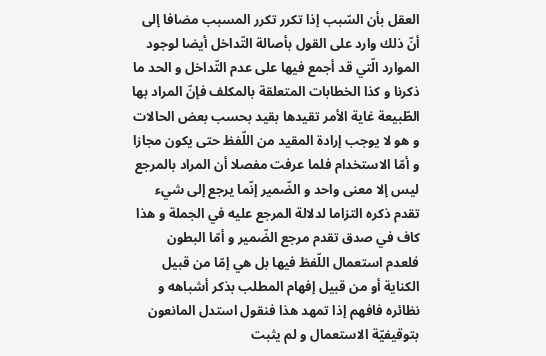العقل بأن السّبب إذا تكرر تكرر المسبب مضافا إلى أنّ ذلك وارد على القول بأصالة التّداخل أيضا لوجود الموارد الّتي قد أجمع فيها على عدم التّداخل و الحد ما ذكرنا و كذا الخطابات المتعلقة بالمكلف فإنّ المراد بها الطّبيعة غاية الأمر تقيدها بقيد بحسب بعض الحالات و هو لا يوجب إرادة المقيد من اللّفظ حتى يكون مجازا و أمّا الاستخدام فلما عرفت مفصلا أن المراد بالمرجع ليس إلا معنى واحد و الضّمير إنّما يرجع إلى شيء تقدم ذكره التزاما لدلالة المرجع عليه في الجملة و هذا كاف في صدق تقدم مرجع الضّمير و أمّا البطون فلعدم استعمال اللّفظ فيها بل هي إمّا من قبيل الكناية أو من قبيل إفهام المطلب بذكر أشباهه و نظائره فافهم إذا تمهد هذا فنقول استدل المانعون بتوقيفيّة الاستعمال و لم يثبت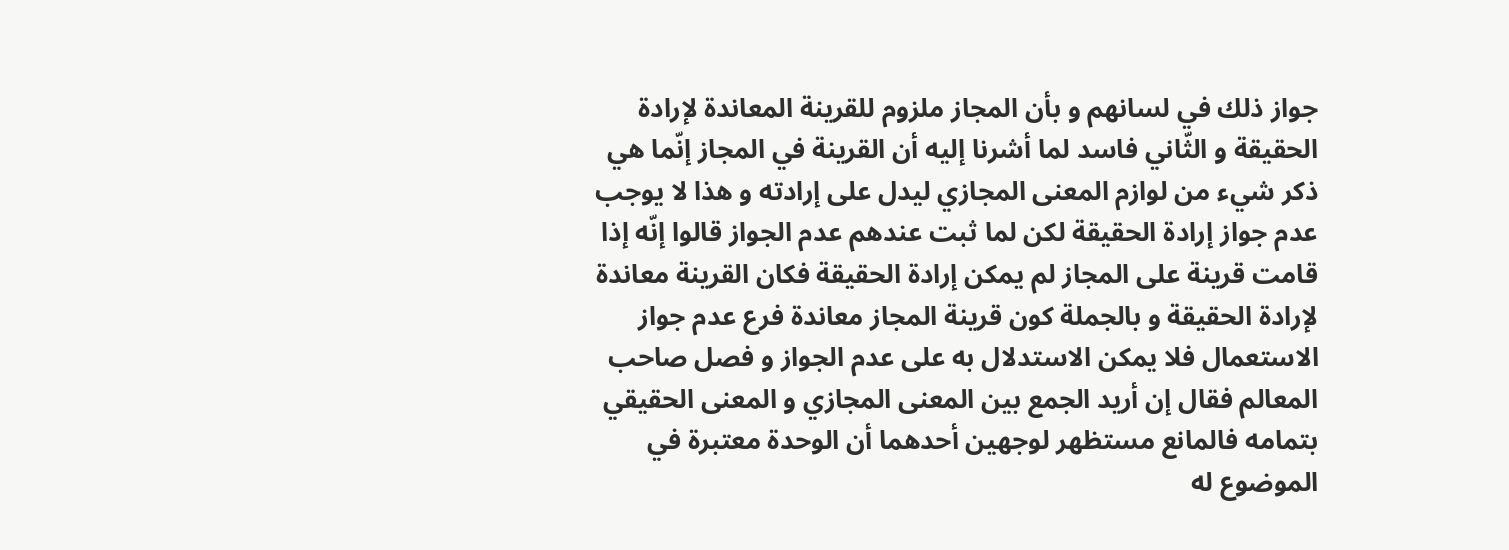جواز ذلك في لسانهم و بأن المجاز ملزوم للقرينة المعاندة لإرادة الحقيقة و الثّاني فاسد لما أشرنا إليه أن القرينة في المجاز إنّما هي ذكر شيء من لوازم المعنى المجازي ليدل على إرادته و هذا لا يوجب عدم جواز إرادة الحقيقة لكن لما ثبت عندهم عدم الجواز قالوا إنّه إذا قامت قرينة على المجاز لم يمكن إرادة الحقيقة فكان القرينة معاندة لإرادة الحقيقة و بالجملة كون قرينة المجاز معاندة فرع عدم جواز الاستعمال فلا يمكن الاستدلال به على عدم الجواز و فصل صاحب المعالم فقال إن أريد الجمع بين المعنى المجازي و المعنى الحقيقي بتمامه فالمانع مستظهر لوجهين أحدهما أن الوحدة معتبرة في الموضوع له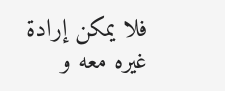فلا يمكن إرادة غيره معه و